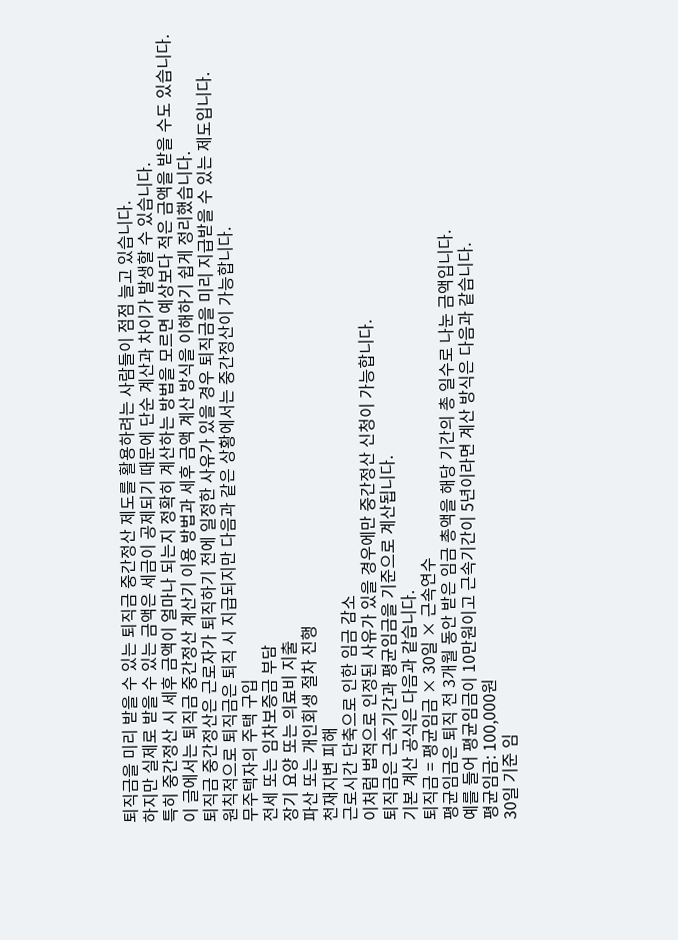퇴직금을 미리 받을 수 있는 퇴직금 중간정산 제도를 활용하려는 사람들이 점점 늘고 있습니다.
하지만 실제로 받을 수 있는 금액은 세금이 공제되기 때문에 단순 계산과 차이가 발생할 수 있습니다.
특히 중간정산 시 세후 금액이 얼마나 되는지 정확히 계산하는 방법을 모르면 예상보다 적은 금액을 받을 수도 있습니다.
이 글에서는 퇴직금 중간정산 계산기 이용 방법과 세후 금액 계산 방식을 이해하기 쉽게 정리했습니다.
퇴직금 중간정산은 근로자가 퇴직하기 전에 일정한 사유가 있을 경우 퇴직금을 미리 지급받을 수 있는 제도입니다.
원칙적으로 퇴직금은 퇴직 시 지급되지만 다음과 같은 상황에서는 중간정산이 가능합니다.
무주택자의 주택 구입
전세 또는 임차보증금 부담
장기 요양 또는 의료비 지출
파산 또는 개인회생 절차 진행
천재지변 피해
근로시간 단축으로 인한 임금 감소
이처럼 법적으로 인정된 사유가 있을 경우에만 중간정산 신청이 가능합니다.
퇴직금은 근속기간과 평균임금을 기준으로 계산됩니다.
기본 계산 공식은 다음과 같습니다.
퇴직금 = 평균임금 × 30일 × 근속연수
평균임금은 퇴직 전 3개월 동안 받은 임금 총액을 해당 기간의 총 일수로 나눈 금액입니다.
예를 들어 평균임금이 10만원이고 근속기간이 5년이라면 계산 방식은 다음과 같습니다.
평균임금: 100,000원
30일 기준 임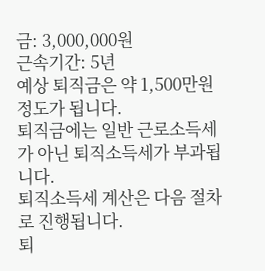금: 3,000,000원
근속기간: 5년
예상 퇴직금은 약 1,500만원 정도가 됩니다.
퇴직금에는 일반 근로소득세가 아닌 퇴직소득세가 부과됩니다.
퇴직소득세 계산은 다음 절차로 진행됩니다.
퇴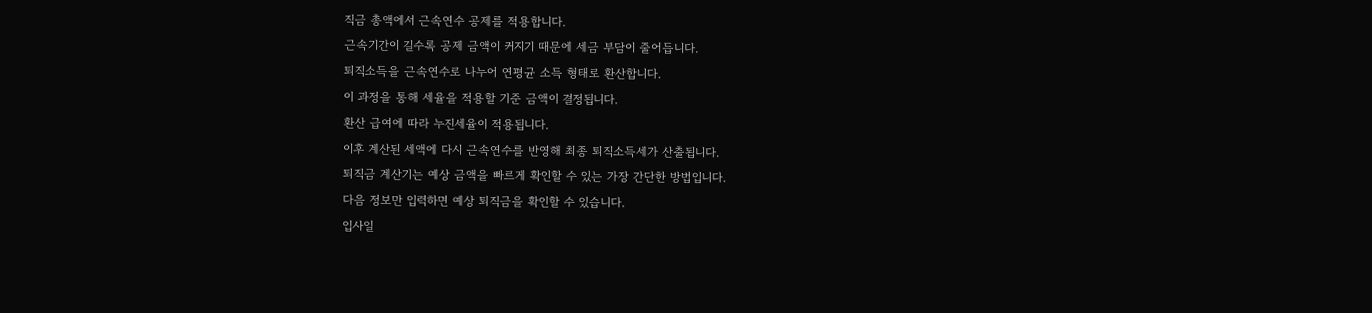직금 총액에서 근속연수 공제를 적용합니다.
근속기간이 길수록 공제 금액이 커지기 때문에 세금 부담이 줄어듭니다.
퇴직소득을 근속연수로 나누어 연평균 소득 형태로 환산합니다.
이 과정을 통해 세율을 적용할 기준 금액이 결정됩니다.
환산 급여에 따라 누진세율이 적용됩니다.
이후 계산된 세액에 다시 근속연수를 반영해 최종 퇴직소득세가 산출됩니다.
퇴직금 계산기는 예상 금액을 빠르게 확인할 수 있는 가장 간단한 방법입니다.
다음 정보만 입력하면 예상 퇴직금을 확인할 수 있습니다.
입사일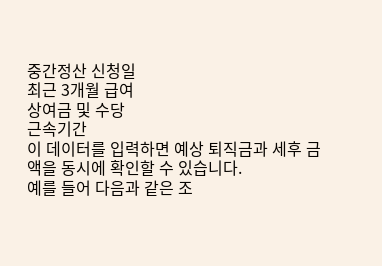중간정산 신청일
최근 3개월 급여
상여금 및 수당
근속기간
이 데이터를 입력하면 예상 퇴직금과 세후 금액을 동시에 확인할 수 있습니다.
예를 들어 다음과 같은 조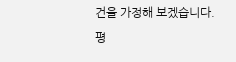건을 가정해 보겠습니다.
평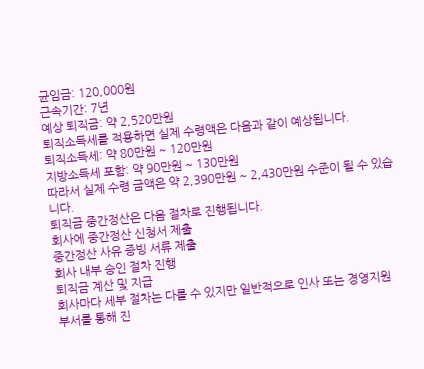균임금: 120,000원
근속기간: 7년
예상 퇴직금: 약 2,520만원
퇴직소득세를 적용하면 실제 수령액은 다음과 같이 예상됩니다.
퇴직소득세: 약 80만원 ~ 120만원
지방소득세 포함: 약 90만원 ~ 130만원
따라서 실제 수령 금액은 약 2,390만원 ~ 2,430만원 수준이 될 수 있습니다.
퇴직금 중간정산은 다음 절차로 진행됩니다.
회사에 중간정산 신청서 제출
중간정산 사유 증빙 서류 제출
회사 내부 승인 절차 진행
퇴직금 계산 및 지급
회사마다 세부 절차는 다를 수 있지만 일반적으로 인사 또는 경영지원 부서를 통해 진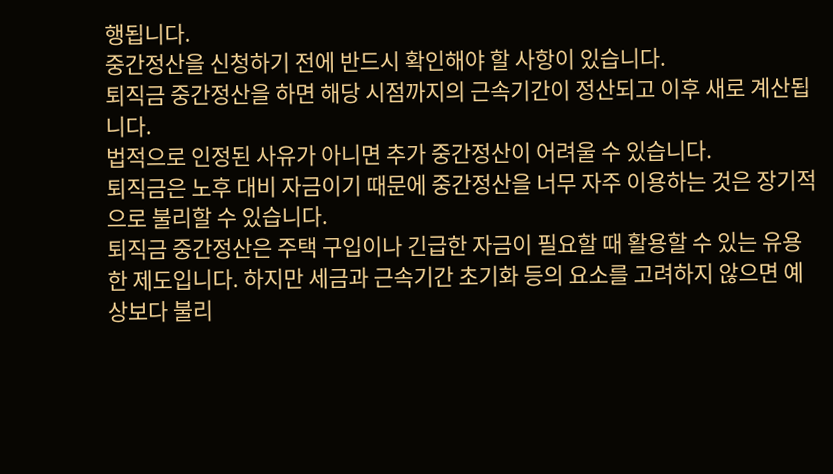행됩니다.
중간정산을 신청하기 전에 반드시 확인해야 할 사항이 있습니다.
퇴직금 중간정산을 하면 해당 시점까지의 근속기간이 정산되고 이후 새로 계산됩니다.
법적으로 인정된 사유가 아니면 추가 중간정산이 어려울 수 있습니다.
퇴직금은 노후 대비 자금이기 때문에 중간정산을 너무 자주 이용하는 것은 장기적으로 불리할 수 있습니다.
퇴직금 중간정산은 주택 구입이나 긴급한 자금이 필요할 때 활용할 수 있는 유용한 제도입니다. 하지만 세금과 근속기간 초기화 등의 요소를 고려하지 않으면 예상보다 불리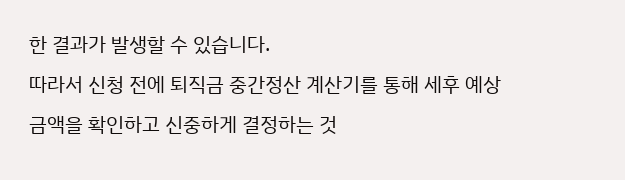한 결과가 발생할 수 있습니다.
따라서 신청 전에 퇴직금 중간정산 계산기를 통해 세후 예상 금액을 확인하고 신중하게 결정하는 것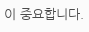이 중요합니다.